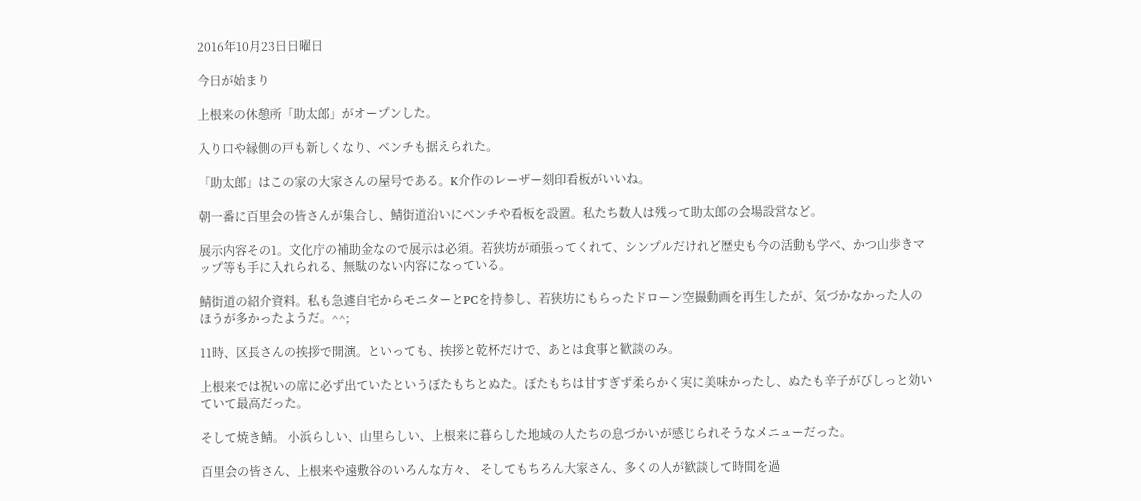2016年10月23日日曜日

今日が始まり

上根来の休憩所「助太郎」がオープンした。

入り口や縁側の戸も新しくなり、ベンチも据えられた。

「助太郎」はこの家の大家さんの屋号である。K介作のレーザー刻印看板がいいね。

朝一番に百里会の皆さんが集合し、鯖街道沿いにベンチや看板を設置。私たち数人は残って助太郎の会場設営など。

展示内容その1。文化庁の補助金なので展示は必須。若狭坊が頑張ってくれて、シンプルだけれど歴史も今の活動も学べ、かつ山歩きマップ等も手に入れられる、無駄のない内容になっている。

鯖街道の紹介資料。私も急遽自宅からモニターとPCを持参し、若狭坊にもらったドローン空撮動画を再生したが、気づかなかった人のほうが多かったようだ。^^;

11時、区長さんの挨拶で開演。といっても、挨拶と乾杯だけで、あとは食事と歓談のみ。

上根来では祝いの席に必ず出ていたというぼたもちとぬた。ぼたもちは甘すぎず柔らかく実に美味かったし、ぬたも辛子がびしっと効いていて最高だった。

そして焼き鯖。 小浜らしい、山里らしい、上根来に暮らした地域の人たちの息づかいが感じられそうなメニューだった。

百里会の皆さん、上根来や遠敷谷のいろんな方々、 そしてもちろん大家さん、多くの人が歓談して時間を過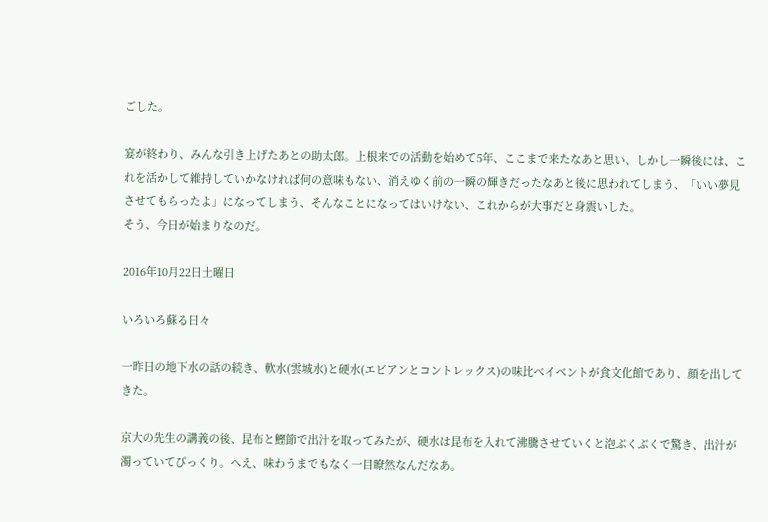ごした。

宴が終わり、みんな引き上げたあとの助太郎。上根来での活動を始めて5年、ここまで来たなあと思い、しかし一瞬後には、これを活かして維持していかなければ何の意味もない、消えゆく前の一瞬の輝きだったなあと後に思われてしまう、「いい夢見させてもらったよ」になってしまう、そんなことになってはいけない、これからが大事だと身震いした。
そう、今日が始まりなのだ。

2016年10月22日土曜日

いろいろ蘇る日々

一昨日の地下水の話の続き、軟水(雲城水)と硬水(エビアンとコントレックス)の味比べイベントが食文化館であり、顔を出してきた。

京大の先生の講義の後、昆布と鰹節で出汁を取ってみたが、硬水は昆布を入れて沸騰させていくと泡ぶくぶくで驚き、出汁が濁っていてびっくり。へえ、味わうまでもなく一目瞭然なんだなあ。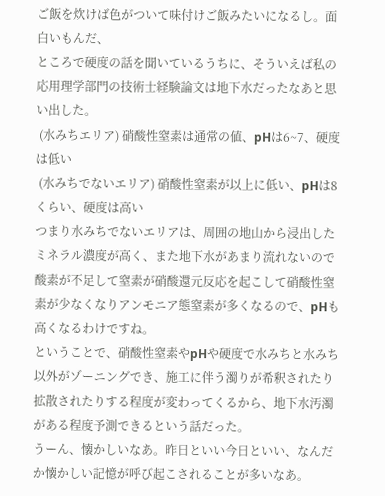ご飯を炊けば色がついて味付けご飯みたいになるし。面白いもんだ、
ところで硬度の話を聞いているうちに、そういえば私の応用理学部門の技術士経験論文は地下水だったなあと思い出した。
 (水みちエリア) 硝酸性窒素は通常の値、pHは6~7、硬度は低い
 (水みちでないエリア) 硝酸性窒素が以上に低い、pHは8くらい、硬度は高い
つまり水みちでないエリアは、周囲の地山から浸出したミネラル濃度が高く、また地下水があまり流れないので酸素が不足して窒素が硝酸還元反応を起こして硝酸性窒素が少なくなりアンモニア態窒素が多くなるので、pHも高くなるわけですね。
ということで、硝酸性窒素やpHや硬度で水みちと水みち以外がゾーニングでき、施工に伴う濁りが希釈されたり拡散されたりする程度が変わってくるから、地下水汚濁がある程度予測できるという話だった。
うーん、懐かしいなあ。昨日といい今日といい、なんだか懐かしい記憶が呼び起こされることが多いなあ。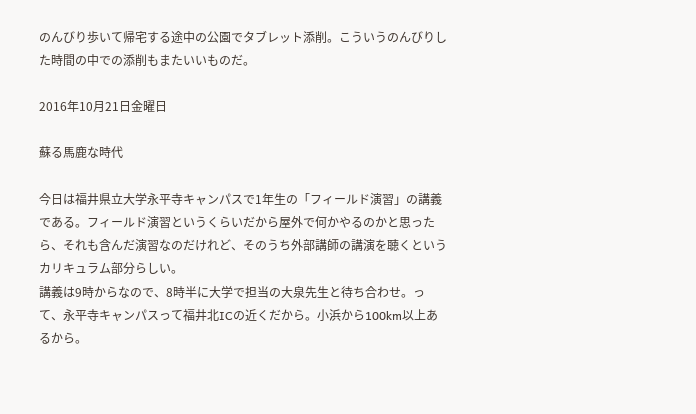のんびり歩いて帰宅する途中の公園でタブレット添削。こういうのんびりした時間の中での添削もまたいいものだ。

2016年10月21日金曜日

蘇る馬鹿な時代

今日は福井県立大学永平寺キャンパスで1年生の「フィールド演習」の講義である。フィールド演習というくらいだから屋外で何かやるのかと思ったら、それも含んだ演習なのだけれど、そのうち外部講師の講演を聴くというカリキュラム部分らしい。
講義は9時からなので、8時半に大学で担当の大泉先生と待ち合わせ。って、永平寺キャンパスって福井北ICの近くだから。小浜から100km以上あるから。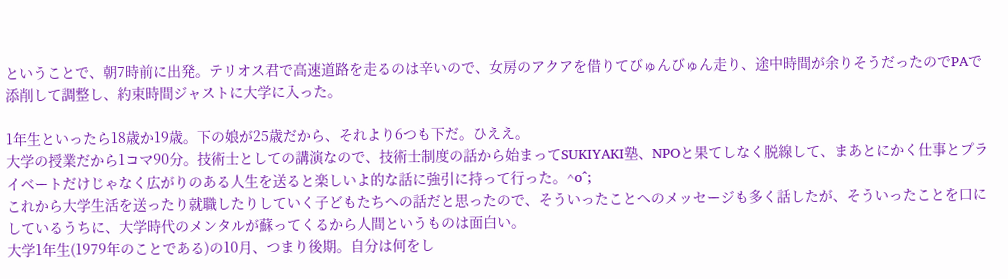ということで、朝7時前に出発。テリオス君で高速道路を走るのは辛いので、女房のアクアを借りてびゅんびゅん走り、途中時間が余りそうだったのでPAで添削して調整し、約束時間ジャストに大学に入った。

1年生といったら18歳か19歳。下の娘が25歳だから、それより6つも下だ。ひええ。
大学の授業だから1コマ90分。技術士としての講演なので、技術士制度の話から始まってSUKIYAKI塾、NPOと果てしなく脱線して、まあとにかく仕事とプライベートだけじゃなく広がりのある人生を送ると楽しいよ的な話に強引に持って行った。^o^;
これから大学生活を送ったり就職したりしていく子どもたちへの話だと思ったので、そういったことへのメッセージも多く話したが、そういったことを口にしているうちに、大学時代のメンタルが蘇ってくるから人間というものは面白い。
大学1年生(1979年のことである)の10月、つまり後期。自分は何をし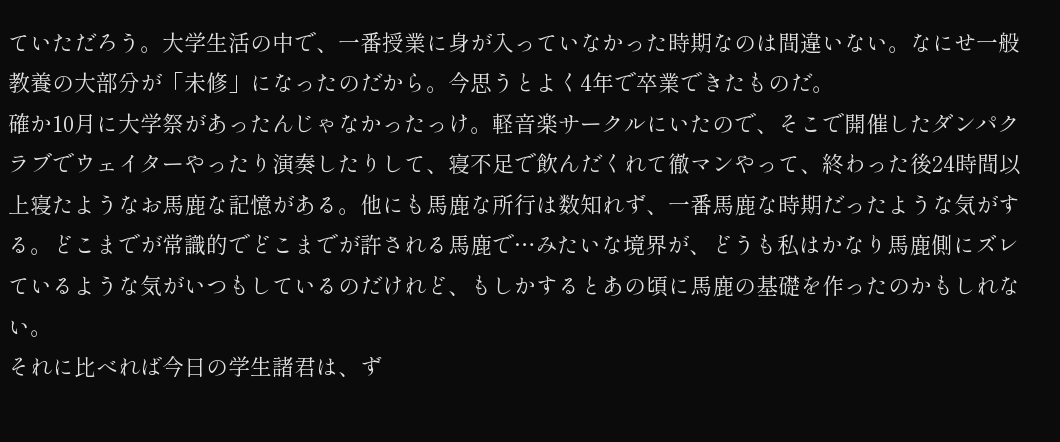ていただろう。大学生活の中で、一番授業に身が入っていなかった時期なのは間違いない。なにせ一般教養の大部分が「未修」になったのだから。今思うとよく4年で卒業できたものだ。
確か10月に大学祭があったんじゃなかったっけ。軽音楽サークルにいたので、そこで開催したダンパクラブでウェイターやったり演奏したりして、寝不足で飲んだくれて徹マンやって、終わった後24時間以上寝たようなお馬鹿な記憶がある。他にも馬鹿な所行は数知れず、一番馬鹿な時期だったような気がする。どこまでが常識的でどこまでが許される馬鹿で…みたいな境界が、どうも私はかなり馬鹿側にズレているような気がいつもしているのだけれど、もしかするとあの頃に馬鹿の基礎を作ったのかもしれない。
それに比べれば今日の学生諸君は、ず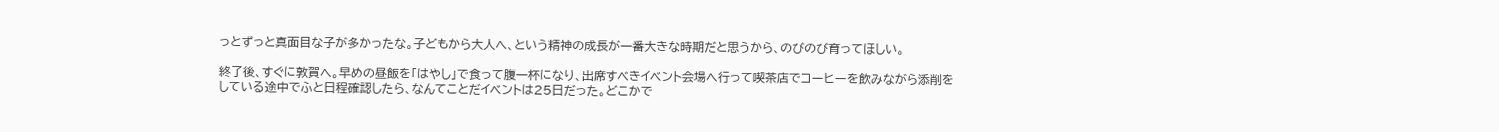っとずっと真面目な子が多かったな。子どもから大人へ、という精神の成長が一番大きな時期だと思うから、のびのび育ってほしい。

終了後、すぐに敦賀へ。早めの昼飯を「はやし」で食って腹一杯になり、出席すべきイベント会場へ行って喫茶店でコーヒーを飲みながら添削をしている途中でふと日程確認したら、なんてことだイベントは25日だった。どこかで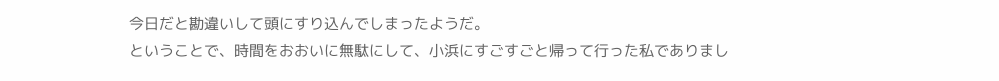今日だと勘違いして頭にすり込んでしまったようだ。
ということで、時間をおおいに無駄にして、小浜にすごすごと帰って行った私でありまし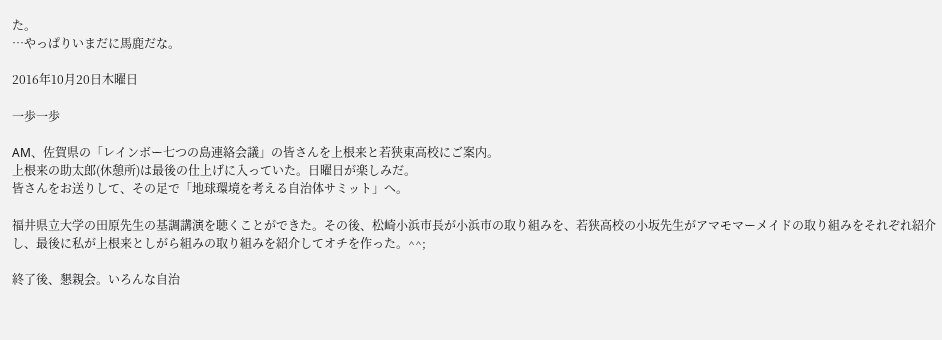た。
…やっぱりいまだに馬鹿だな。

2016年10月20日木曜日

一歩一歩

AM、佐賀県の「レインボー七つの島連絡会議」の皆さんを上根来と若狭東高校にご案内。
上根来の助太郎(休憩所)は最後の仕上げに入っていた。日曜日が楽しみだ。
皆さんをお送りして、その足で「地球環境を考える自治体サミット」へ。

福井県立大学の田原先生の基調講演を聴くことができた。その後、松崎小浜市長が小浜市の取り組みを、若狭高校の小坂先生がアマモマーメイドの取り組みをそれぞれ紹介し、最後に私が上根来としがら組みの取り組みを紹介してオチを作った。^^;

終了後、懇親会。いろんな自治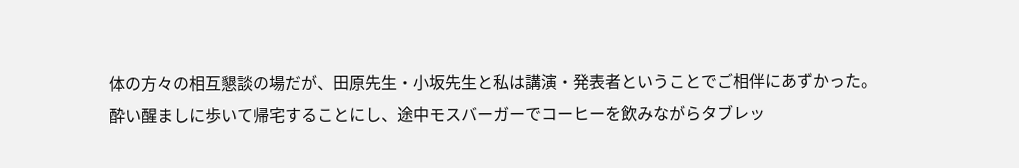体の方々の相互懇談の場だが、田原先生・小坂先生と私は講演・発表者ということでご相伴にあずかった。
酔い醒ましに歩いて帰宅することにし、途中モスバーガーでコーヒーを飲みながらタブレッ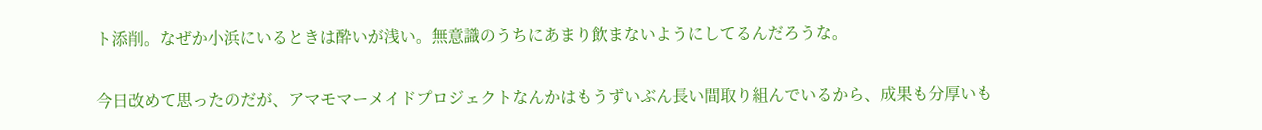ト添削。なぜか小浜にいるときは酔いが浅い。無意識のうちにあまり飲まないようにしてるんだろうな。

今日改めて思ったのだが、アマモマーメイドプロジェクトなんかはもうずいぶん長い間取り組んでいるから、成果も分厚いも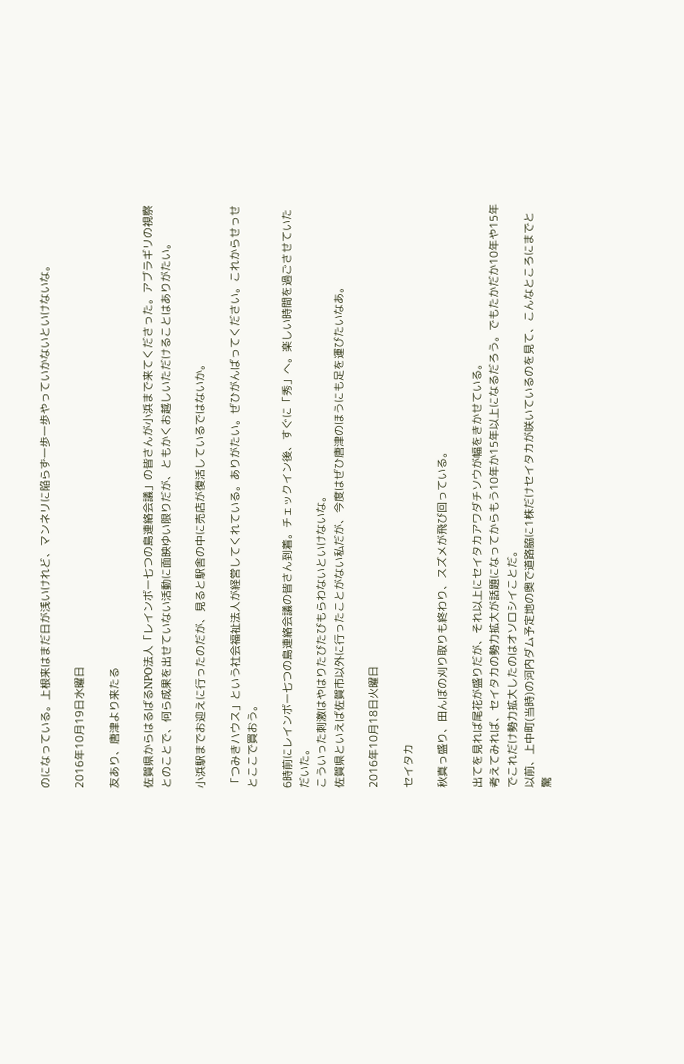のになっている。上根来はまだ日が浅いけれど、マンネリに陥らず一歩一歩やっていかないといけないな。

2016年10月19日水曜日

友あり、唐津より来たる

佐賀県からはるばるNPO法人「レインボー七つの島連絡会議」の皆さんが小浜まで来てくださった。アブラギリの視察とのことで、何ら成果を出せていない活動に面映ゆい限りだが、ともかくお越しいただけることはありがたい。

小浜駅までお迎えに行ったのだが、見ると駅舎の中に売店が復活しているではないか。

「つみきハウス」という社会福祉法人が経営してくれている。ありがたい。ぜひがんばってください。これからせっせとここで買おう。

6時前にレインボー七つの島連絡会議の皆さん到着。チェックイン後、すぐに「秀」へ。楽しい時間を過ごさせていただいた。
こういった刺激はやはりたびたびもらわないといけないな。
佐賀県といえば佐賀市以外に行ったことがない私だが、今度はぜひ唐津のほうにも足を運びたいなあ。

2016年10月18日火曜日

セイタカ

秋真っ盛り、田んぼの刈り取りも終わり、スズメが飛び回っている。

出てを見れば尾花が盛りだが、それ以上にセイタカアワダチソウが幅をきかせている。
考えてみれば、セイタカの勢力拡大が話題になってからもう10年か15年以上になるだろう。でもたかだか10年や15年でこれだけ勢力拡大したのはオソロシイことだ。
以前、上中町(当時)の河内ダム予定地の奥で道路脇に1株だけセイタカが咲いているのを見て、こんなところにまでと驚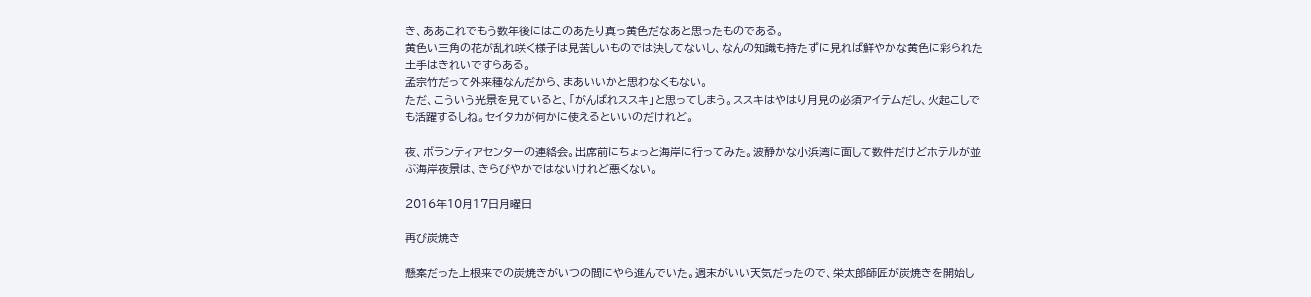き、ああこれでもう数年後にはこのあたり真っ黄色だなあと思ったものである。
黄色い三角の花が乱れ咲く様子は見苦しいものでは決してないし、なんの知識も持たずに見れば鮮やかな黄色に彩られた土手はきれいですらある。
孟宗竹だって外来種なんだから、まあいいかと思わなくもない。
ただ、こういう光景を見ていると、「がんばれススキ」と思ってしまう。ススキはやはり月見の必須アイテムだし、火起こしでも活躍するしね。セイタカが何かに使えるといいのだけれど。

夜、ボランティアセンターの連絡会。出席前にちょっと海岸に行ってみた。波静かな小浜湾に面して数件だけどホテルが並ぶ海岸夜景は、きらびやかではないけれど悪くない。

2016年10月17日月曜日

再び炭焼き

懸案だった上根来での炭焼きがいつの間にやら進んでいた。週末がいい天気だったので、栄太郎師匠が炭焼きを開始し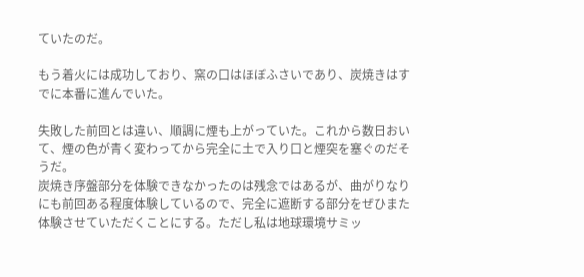ていたのだ。

もう着火には成功しており、窯の口はほぼふさいであり、炭焼きはすでに本番に進んでいた。

失敗した前回とは違い、順調に煙も上がっていた。これから数日おいて、煙の色が青く変わってから完全に土で入り口と煙突を塞ぐのだそうだ。
炭焼き序盤部分を体験できなかったのは残念ではあるが、曲がりなりにも前回ある程度体験しているので、完全に遮断する部分をぜひまた体験させていただくことにする。ただし私は地球環境サミッ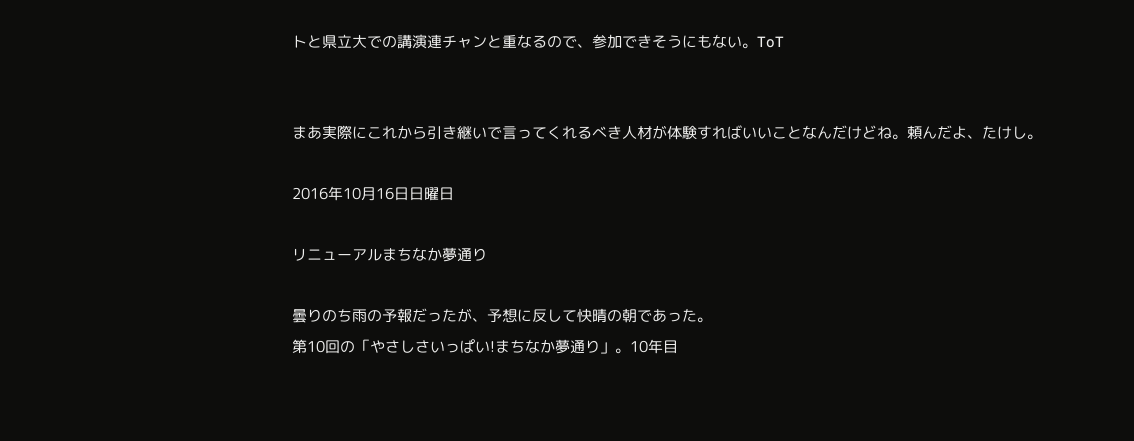トと県立大での講演連チャンと重なるので、参加できそうにもない。ToT


まあ実際にこれから引き継いで言ってくれるべき人材が体験すればいいことなんだけどね。頼んだよ、たけし。

2016年10月16日日曜日

リニューアルまちなか夢通り

曇りのち雨の予報だったが、予想に反して快晴の朝であった。
第10回の「やさしさいっぱい!まちなか夢通り」。10年目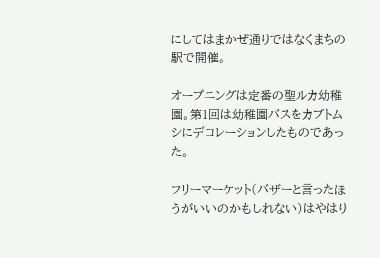にしてはまかぜ通りではなくまちの駅で開催。

オープニングは定番の聖ルカ幼稚園。第1回は幼稚園バスをカブトムシにデコレーションしたものであった。

フリーマーケット(バザーと言ったほうがいいのかもしれない)はやはり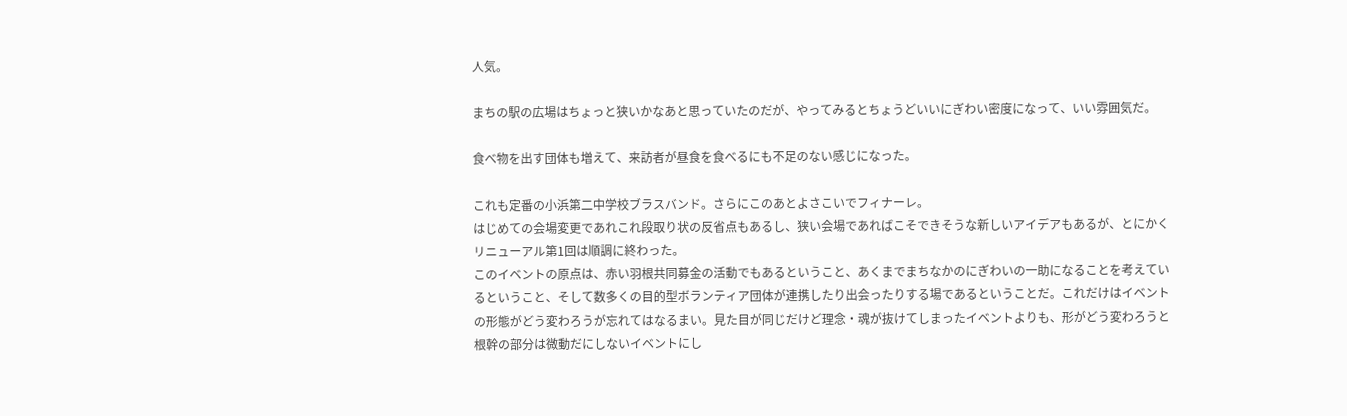人気。

まちの駅の広場はちょっと狭いかなあと思っていたのだが、やってみるとちょうどいいにぎわい密度になって、いい雰囲気だ。

食べ物を出す団体も増えて、来訪者が昼食を食べるにも不足のない感じになった。

これも定番の小浜第二中学校ブラスバンド。さらにこのあとよさこいでフィナーレ。
はじめての会場変更であれこれ段取り状の反省点もあるし、狭い会場であればこそできそうな新しいアイデアもあるが、とにかくリニューアル第1回は順調に終わった。
このイベントの原点は、赤い羽根共同募金の活動でもあるということ、あくまでまちなかのにぎわいの一助になることを考えているということ、そして数多くの目的型ボランティア団体が連携したり出会ったりする場であるということだ。これだけはイベントの形態がどう変わろうが忘れてはなるまい。見た目が同じだけど理念・魂が抜けてしまったイベントよりも、形がどう変わろうと根幹の部分は微動だにしないイベントにし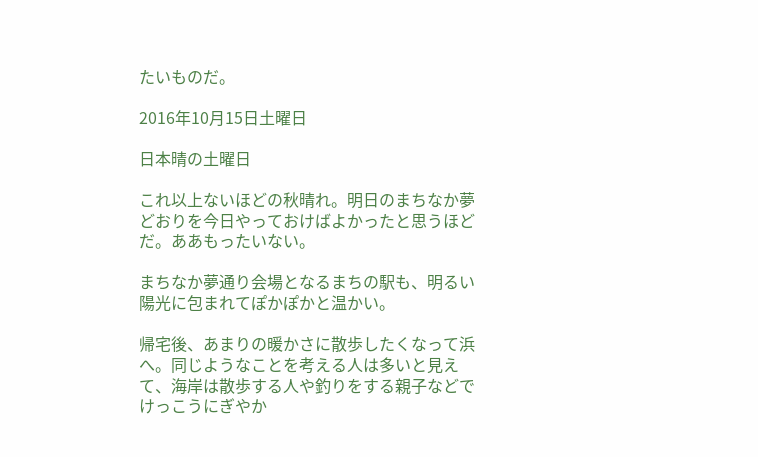たいものだ。

2016年10月15日土曜日

日本晴の土曜日

これ以上ないほどの秋晴れ。明日のまちなか夢どおりを今日やっておけばよかったと思うほどだ。ああもったいない。

まちなか夢通り会場となるまちの駅も、明るい陽光に包まれてぽかぽかと温かい。

帰宅後、あまりの暖かさに散歩したくなって浜へ。同じようなことを考える人は多いと見えて、海岸は散歩する人や釣りをする親子などでけっこうにぎやか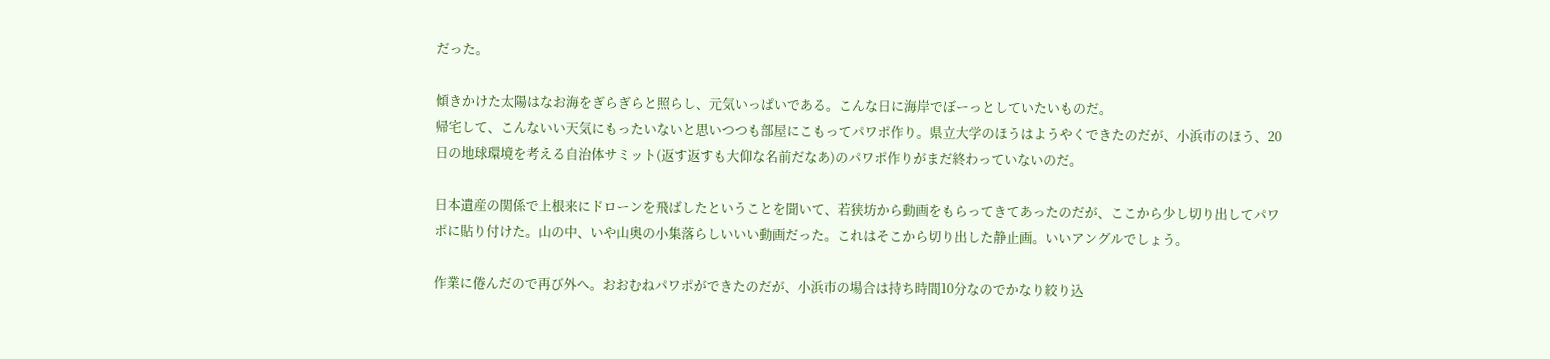だった。

傾きかけた太陽はなお海をぎらぎらと照らし、元気いっぱいである。こんな日に海岸でぼーっとしていたいものだ。
帰宅して、こんないい天気にもったいないと思いつつも部屋にこもってパワポ作り。県立大学のほうはようやくできたのだが、小浜市のほう、20日の地球環境を考える自治体サミット(返す返すも大仰な名前だなあ)のパワポ作りがまだ終わっていないのだ。

日本遺産の関係で上根来にドローンを飛ばしたということを聞いて、若狭坊から動画をもらってきてあったのだが、ここから少し切り出してパワポに貼り付けた。山の中、いや山奥の小集落らしいいい動画だった。これはそこから切り出した静止画。いいアングルでしょう。

作業に倦んだので再び外へ。おおむねパワポができたのだが、小浜市の場合は持ち時間10分なのでかなり絞り込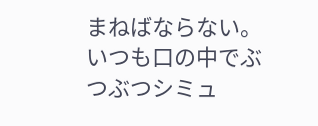まねばならない。いつも口の中でぶつぶつシミュ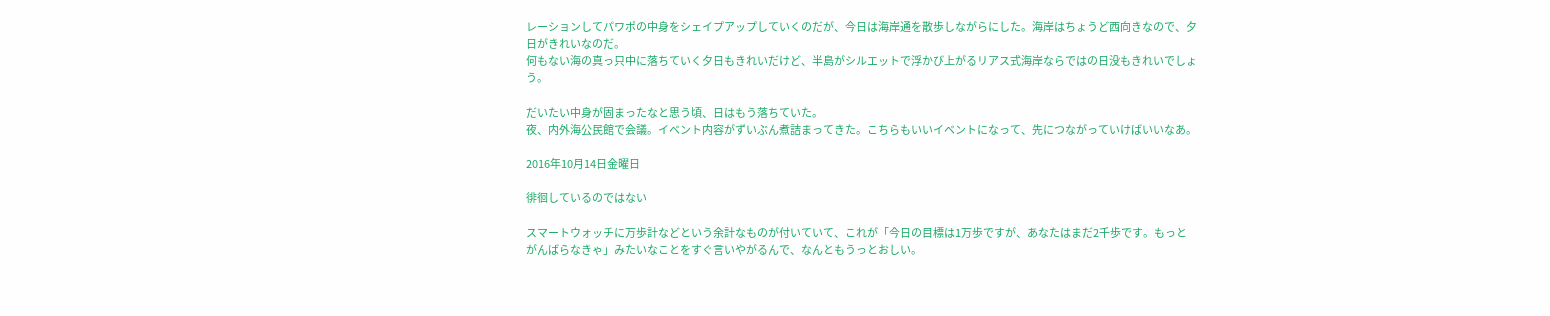レーションしてパワポの中身をシェイプアップしていくのだが、今日は海岸通を散歩しながらにした。海岸はちょうど西向きなので、夕日がきれいなのだ。
何もない海の真っ只中に落ちていく夕日もきれいだけど、半島がシルエットで浮かび上がるリアス式海岸ならではの日没もきれいでしょう。

だいたい中身が固まったなと思う頃、日はもう落ちていた。
夜、内外海公民館で会議。イベント内容がずいぶん煮詰まってきた。こちらもいいイベントになって、先につながっていけばいいなあ。

2016年10月14日金曜日

徘徊しているのではない

スマートウォッチに万歩計などという余計なものが付いていて、これが「今日の目標は1万歩ですが、あなたはまだ2千歩です。もっとがんばらなきゃ」みたいなことをすぐ言いやがるんで、なんともうっとおしい。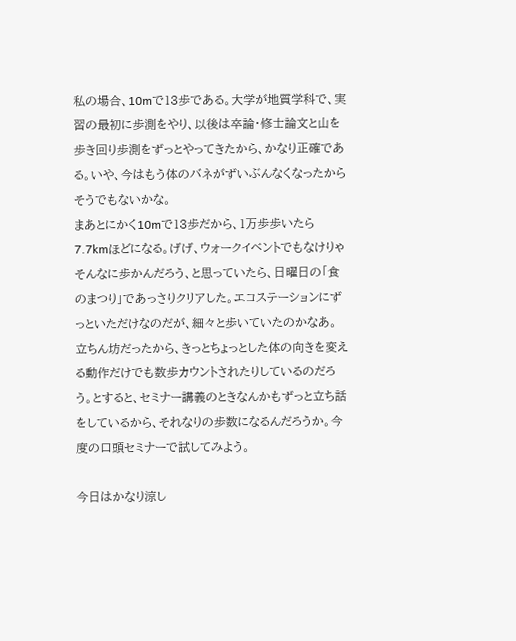私の場合、10mで13歩である。大学が地質学科で、実習の最初に歩測をやり、以後は卒論・修士論文と山を歩き回り歩測をずっとやってきたから、かなり正確である。いや、今はもう体のバネがずいぶんなくなったからそうでもないかな。
まあとにかく10mで13歩だから、1万歩歩いたら7.7kmほどになる。げげ、ウォークイベントでもなけりゃそんなに歩かんだろう、と思っていたら、日曜日の「食のまつり」であっさりクリアした。エコステーションにずっといただけなのだが、細々と歩いていたのかなあ。立ちん坊だったから、きっとちょっとした体の向きを変える動作だけでも数歩カウントされたりしているのだろう。とすると、セミナー講義のときなんかもずっと立ち話をしているから、それなりの歩数になるんだろうか。今度の口頭セミナーで試してみよう。

今日はかなり涼し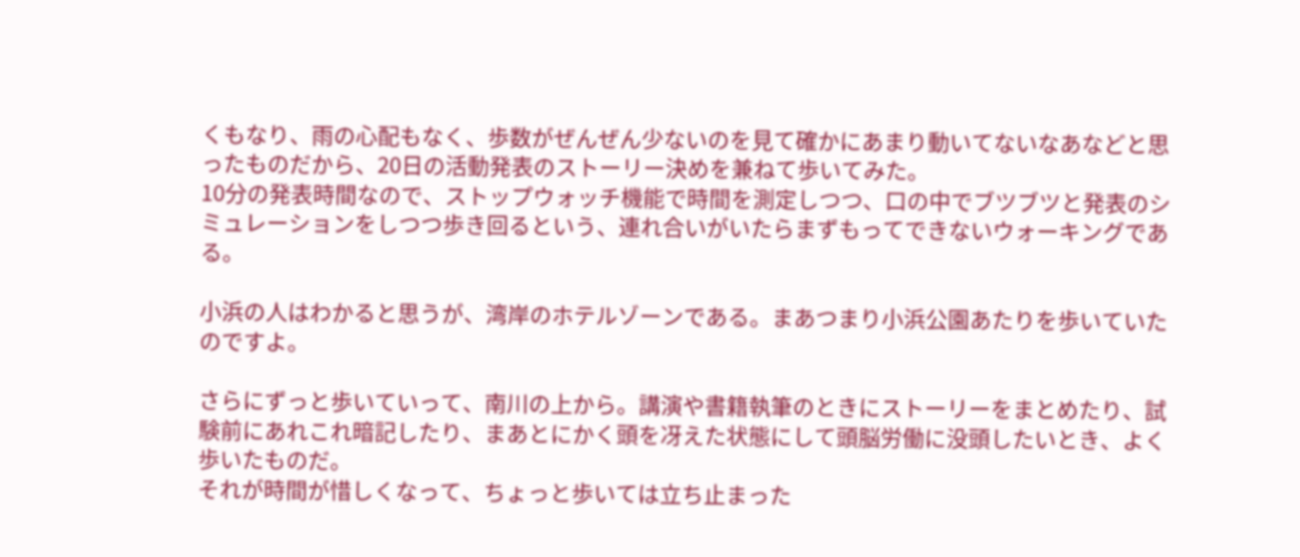くもなり、雨の心配もなく、歩数がぜんぜん少ないのを見て確かにあまり動いてないなあなどと思ったものだから、20日の活動発表のストーリー決めを兼ねて歩いてみた。
10分の発表時間なので、ストップウォッチ機能で時間を測定しつつ、口の中でブツブツと発表のシミュレーションをしつつ歩き回るという、連れ合いがいたらまずもってできないウォーキングである。

小浜の人はわかると思うが、湾岸のホテルゾーンである。まあつまり小浜公園あたりを歩いていたのですよ。

さらにずっと歩いていって、南川の上から。講演や書籍執筆のときにストーリーをまとめたり、試験前にあれこれ暗記したり、まあとにかく頭を冴えた状態にして頭脳労働に没頭したいとき、よく歩いたものだ。
それが時間が惜しくなって、ちょっと歩いては立ち止まった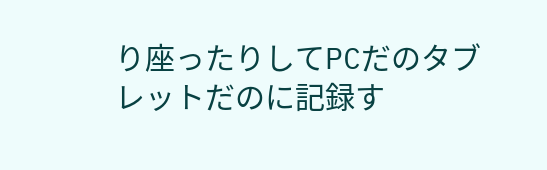り座ったりしてPCだのタブレットだのに記録す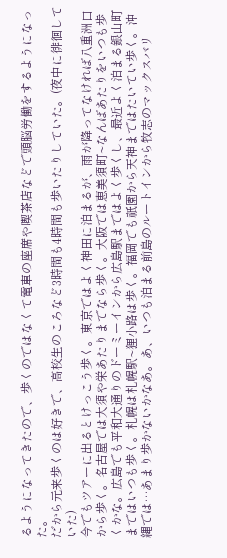るようになってきたので、歩くのではなくて電車の座席や喫茶店などで頭脳労働をするようになった。
だから元来歩くのは好きで、高校生のころなど3時間も4時間も歩いたりしていた。(夜中に徘徊していた)
今でもツアーに出るとけっこう歩く。東京ではよく神田に泊まるが、雨が降ってなければ八重洲口から歩く。名古屋では大須や栄あたりまでなら歩く。大阪では恵美須町~なんばあたりをいつも歩くかな。広島でも平和大通りのドーミーインから広島駅まではよく歩くし、最近よく泊まる銀山町まではいつも歩く。札幌は札幌駅~狸小路は歩く。福岡でも祇園から天神まではたいてい歩く。沖縄では…あまり歩かないかなあ。あ、いつも泊まる前島のルートインから牧志のマックスバリ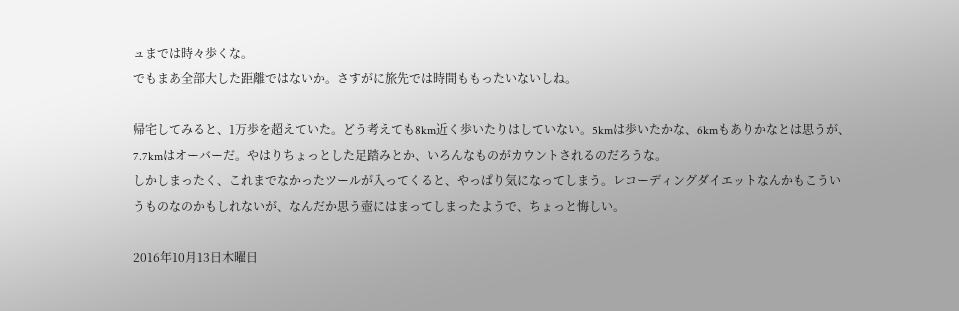ュまでは時々歩くな。
でもまあ全部大した距離ではないか。さすがに旅先では時間ももったいないしね。

帰宅してみると、1万歩を超えていた。どう考えても8km近く歩いたりはしていない。5kmは歩いたかな、6kmもありかなとは思うが、7.7kmはオーバーだ。やはりちょっとした足踏みとか、いろんなものがカウントされるのだろうな。
しかしまったく、これまでなかったツールが入ってくると、やっぱり気になってしまう。レコーディングダイエットなんかもこういうものなのかもしれないが、なんだか思う壺にはまってしまったようで、ちょっと悔しい。

2016年10月13日木曜日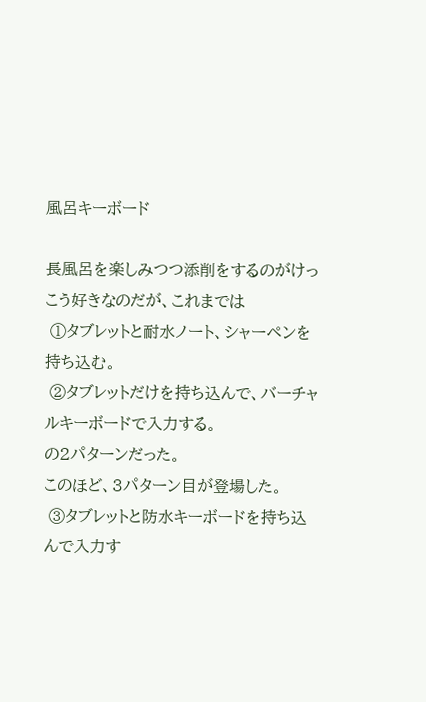風呂キーボード

長風呂を楽しみつつ添削をするのがけっこう好きなのだが、これまでは
 ①タブレットと耐水ノート、シャーペンを持ち込む。
 ②タブレットだけを持ち込んで、バーチャルキーボードで入力する。
の2パターンだった。
このほど、3パターン目が登場した。
 ③タブレットと防水キーボードを持ち込んで入力す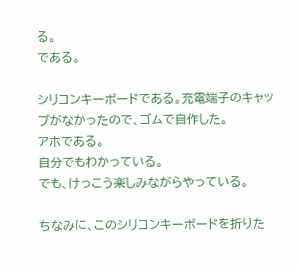る。
である。

シリコンキーボードである。充電端子のキャップがなかったので、ゴムで自作した。
アホである。
自分でもわかっている。
でも、けっこう楽しみながらやっている。

ちなみに、このシリコンキーボードを折りた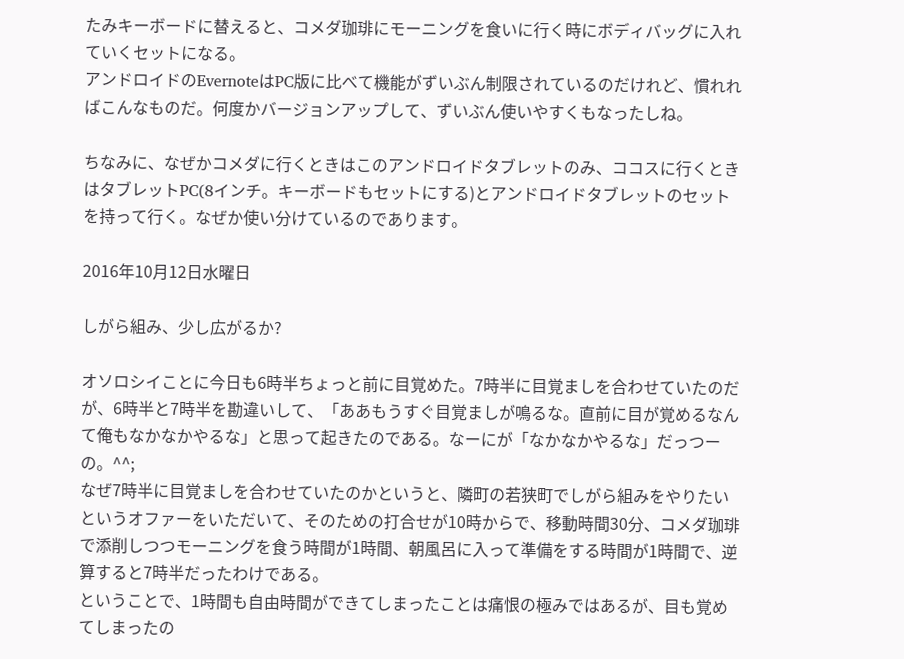たみキーボードに替えると、コメダ珈琲にモーニングを食いに行く時にボディバッグに入れていくセットになる。
アンドロイドのEvernoteはPC版に比べて機能がずいぶん制限されているのだけれど、慣れればこんなものだ。何度かバージョンアップして、ずいぶん使いやすくもなったしね。

ちなみに、なぜかコメダに行くときはこのアンドロイドタブレットのみ、ココスに行くときはタブレットPC(8インチ。キーボードもセットにする)とアンドロイドタブレットのセットを持って行く。なぜか使い分けているのであります。

2016年10月12日水曜日

しがら組み、少し広がるか?

オソロシイことに今日も6時半ちょっと前に目覚めた。7時半に目覚ましを合わせていたのだが、6時半と7時半を勘違いして、「ああもうすぐ目覚ましが鳴るな。直前に目が覚めるなんて俺もなかなかやるな」と思って起きたのである。なーにが「なかなかやるな」だっつーの。^^;
なぜ7時半に目覚ましを合わせていたのかというと、隣町の若狭町でしがら組みをやりたいというオファーをいただいて、そのための打合せが10時からで、移動時間30分、コメダ珈琲で添削しつつモーニングを食う時間が1時間、朝風呂に入って準備をする時間が1時間で、逆算すると7時半だったわけである。
ということで、1時間も自由時間ができてしまったことは痛恨の極みではあるが、目も覚めてしまったの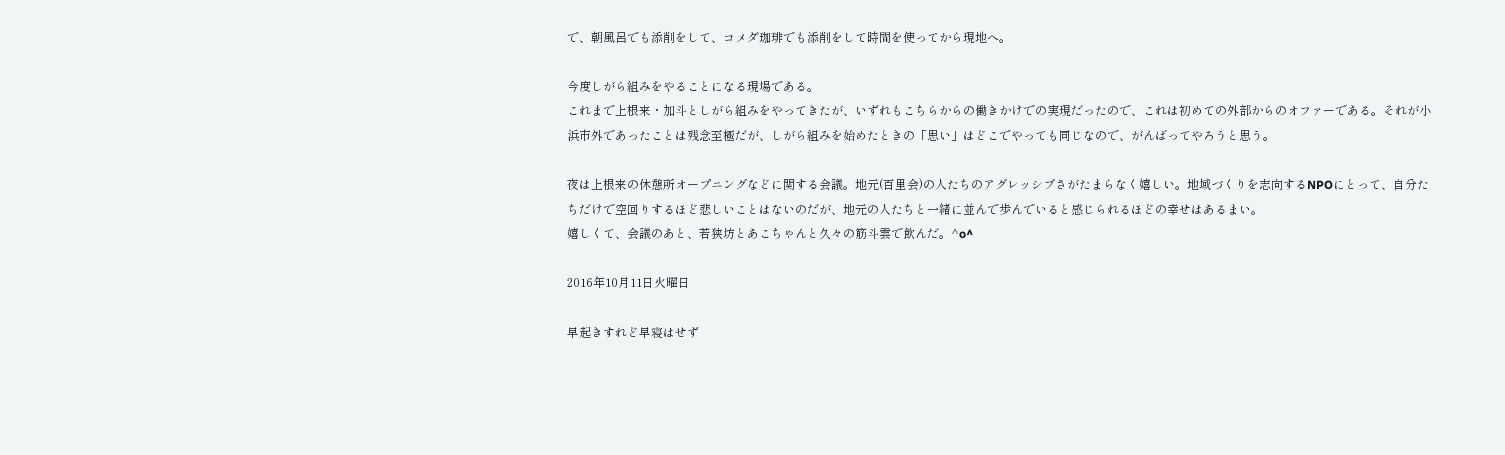で、朝風呂でも添削をして、コメダ珈琲でも添削をして時間を使ってから現地へ。

今度しがら組みをやることになる現場である。
これまで上根来・加斗としがら組みをやってきたが、いずれもこちらからの働きかけでの実現だったので、これは初めての外部からのオファーである。それが小浜市外であったことは残念至極だが、しがら組みを始めたときの「思い」はどこでやっても同じなので、がんばってやろうと思う。

夜は上根来の休憩所オープニングなどに関する会議。地元(百里会)の人たちのアグレッシブさがたまらなく嬉しい。地域づくりを志向するNPOにとって、自分たちだけで空回りするほど悲しいことはないのだが、地元の人たちと一緒に並んで歩んでいると感じられるほどの幸せはあるまい。
嬉しくて、会議のあと、若狭坊とあこちゃんと久々の筋斗雲で飲んだ。^o^

2016年10月11日火曜日

早起きすれど早寝はせず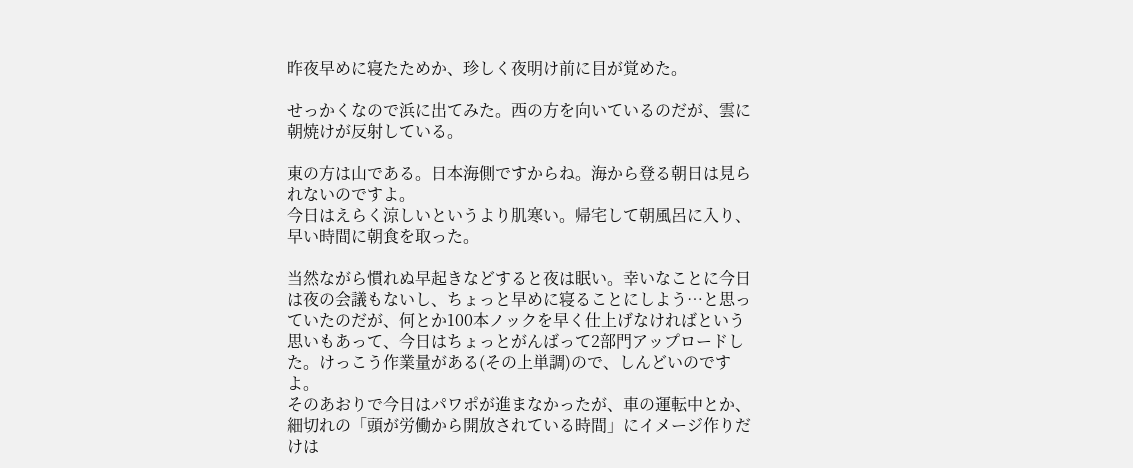昨夜早めに寝たためか、珍しく夜明け前に目が覚めた。

せっかくなので浜に出てみた。西の方を向いているのだが、雲に朝焼けが反射している。

東の方は山である。日本海側ですからね。海から登る朝日は見られないのですよ。
今日はえらく涼しいというより肌寒い。帰宅して朝風呂に入り、早い時間に朝食を取った。

当然ながら慣れぬ早起きなどすると夜は眠い。幸いなことに今日は夜の会議もないし、ちょっと早めに寝ることにしよう…と思っていたのだが、何とか100本ノックを早く仕上げなければという思いもあって、今日はちょっとがんばって2部門アップロードした。けっこう作業量がある(その上単調)ので、しんどいのですよ。
そのあおりで今日はパワポが進まなかったが、車の運転中とか、細切れの「頭が労働から開放されている時間」にイメージ作りだけは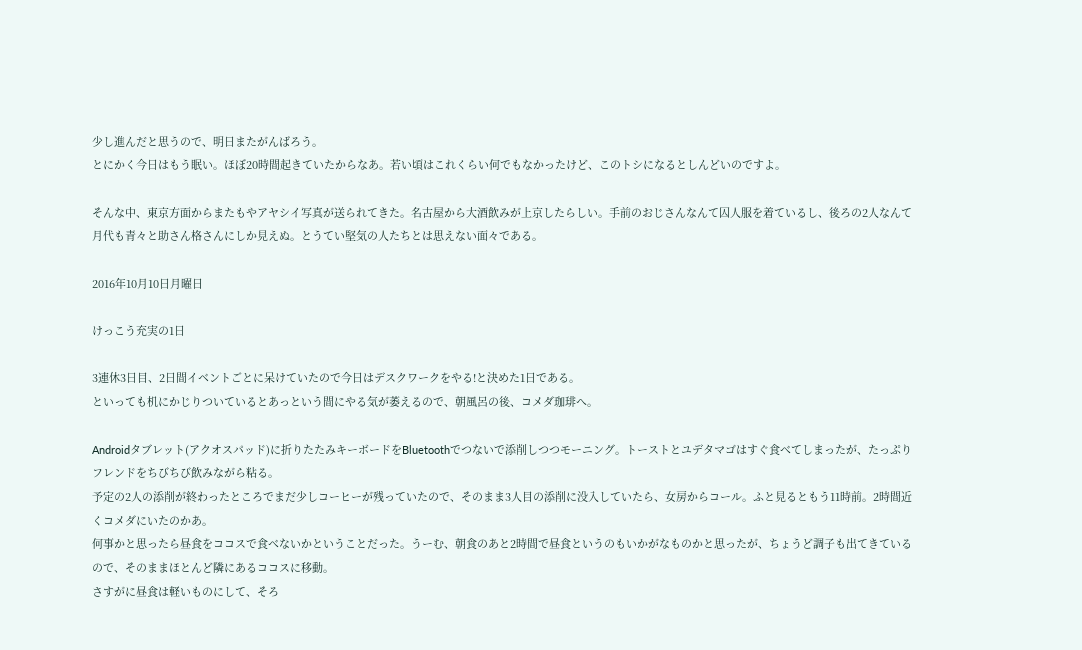少し進んだと思うので、明日またがんばろう。
とにかく今日はもう眠い。ほぼ20時間起きていたからなあ。若い頃はこれくらい何でもなかったけど、このトシになるとしんどいのですよ。

そんな中、東京方面からまたもやアヤシイ写真が送られてきた。名古屋から大酒飲みが上京したらしい。手前のおじさんなんて囚人服を着ているし、後ろの2人なんて月代も青々と助さん格さんにしか見えぬ。とうてい堅気の人たちとは思えない面々である。

2016年10月10日月曜日

けっこう充実の1日

3連休3日目、2日間イベントごとに呆けていたので今日はデスクワークをやる!と決めた1日である。
といっても机にかじりついているとあっという間にやる気が萎えるので、朝風呂の後、コメダ珈琲へ。

Androidタブレット(アクオスパッド)に折りたたみキーボードをBluetoothでつないで添削しつつモーニング。トーストとユデタマゴはすぐ食べてしまったが、たっぷりフレンドをちびちび飲みながら粘る。
予定の2人の添削が終わったところでまだ少しコーヒーが残っていたので、そのまま3人目の添削に没入していたら、女房からコール。ふと見るともう11時前。2時間近くコメダにいたのかあ。
何事かと思ったら昼食をココスで食べないかということだった。うーむ、朝食のあと2時間で昼食というのもいかがなものかと思ったが、ちょうど調子も出てきているので、そのままほとんど隣にあるココスに移動。
さすがに昼食は軽いものにして、そろ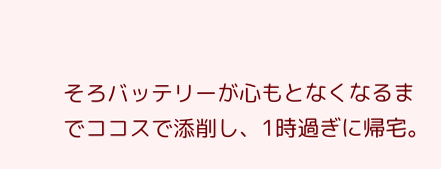そろバッテリーが心もとなくなるまでココスで添削し、1時過ぎに帰宅。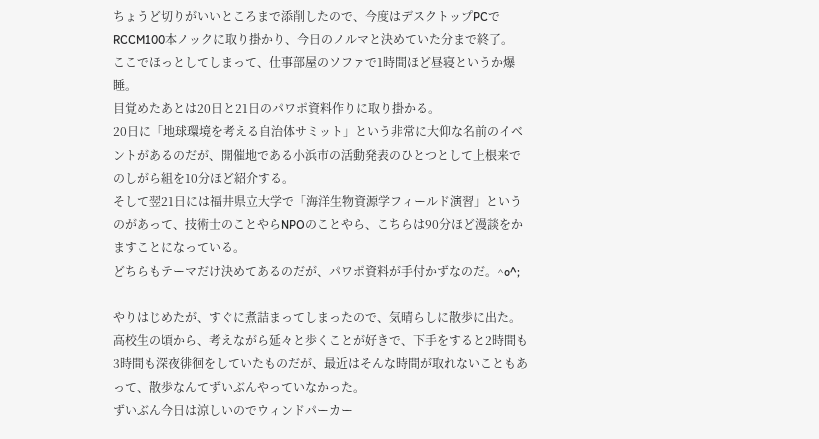ちょうど切りがいいところまで添削したので、今度はデスクトップPCでRCCM100本ノックに取り掛かり、今日のノルマと決めていた分まで終了。
ここでほっとしてしまって、仕事部屋のソファで1時間ほど昼寝というか爆睡。
目覚めたあとは20日と21日のパワポ資料作りに取り掛かる。
20日に「地球環境を考える自治体サミット」という非常に大仰な名前のイベントがあるのだが、開催地である小浜市の活動発表のひとつとして上根来でのしがら組を10分ほど紹介する。
そして翌21日には福井県立大学で「海洋生物資源学フィールド演習」というのがあって、技術士のことやらNPOのことやら、こちらは90分ほど漫談をかますことになっている。
どちらもテーマだけ決めてあるのだが、パワポ資料が手付かずなのだ。^o^;

やりはじめたが、すぐに煮詰まってしまったので、気晴らしに散歩に出た。
高校生の頃から、考えながら延々と歩くことが好きで、下手をすると2時間も3時間も深夜徘徊をしていたものだが、最近はそんな時間が取れないこともあって、散歩なんてずいぶんやっていなかった。
ずいぶん今日は涼しいのでウィンドパーカー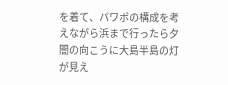を着て、パワポの構成を考えながら浜まで行ったら夕闇の向こうに大島半島の灯が見え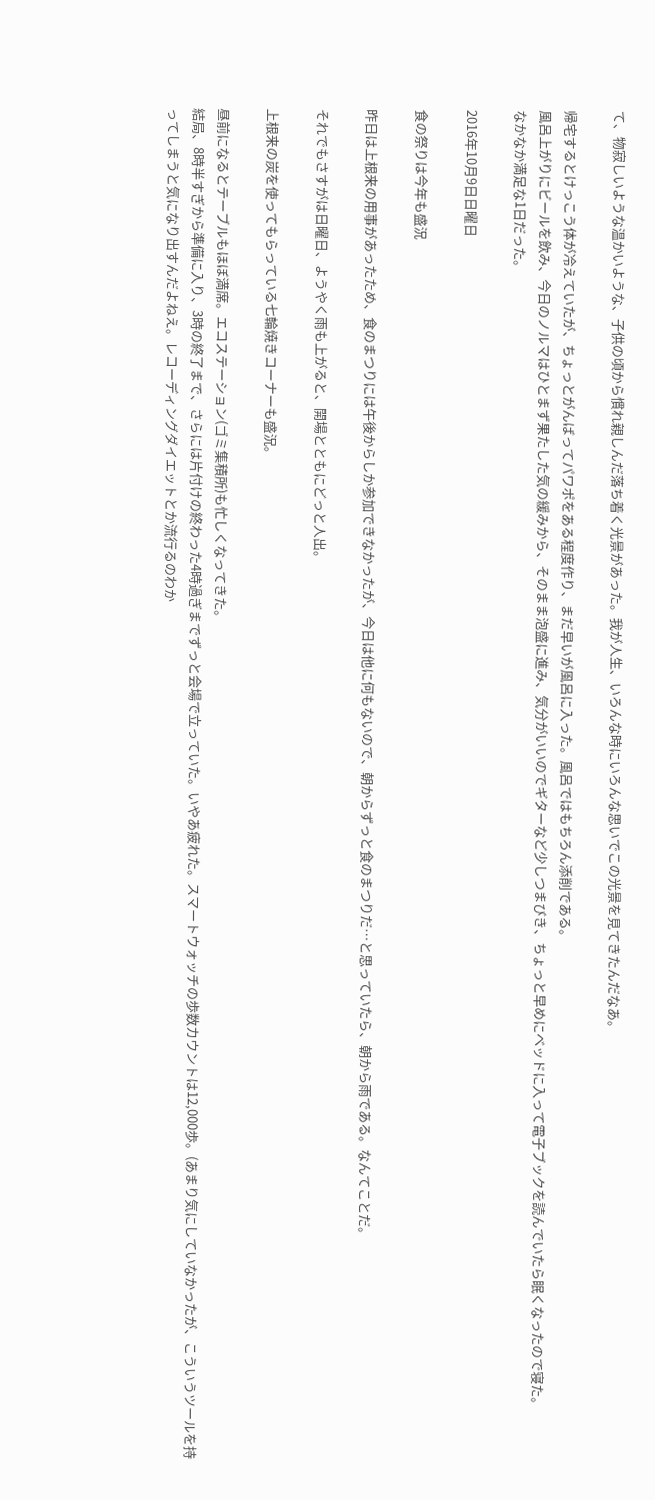て、物寂しいような温かいような、子供の頃から慣れ親しんだ落ち着く光景があった。我が人生、いろんな時にいろんな思いでこの光景を見てきたんだなあ。

帰宅するとけっこう体が冷えていたが、ちょっとがんばってパワポをある程度作り、まだ早いが風呂に入った。風呂ではもちろん添削である。
風呂上がりにビールを飲み、今日のノルマはひとまず果たした気の緩みから、そのまま泡盛に進み、気分がいいのでギターなど少しつまびき、ちょっと早めにベッドに入って電子ブックを読んでいたら眠くなったので寝た。
なかなか満足な1日だった。

2016年10月9日日曜日

食の祭りは今年も盛況

昨日は上根来の用事があったため、食のまつりには午後からしか参加できなかったが、今日は他に何もないので、朝からずっと食のまつりだ…と思っていたら、朝から雨である。なんてことだ。

それでもさすがは日曜日、ようやく雨も上がると、開場とともにどっと人出。

上根来の炭を使ってもらっている七輪焼きコーナーも盛況。

昼前になるとテーブルもほぼ満席。エコステーション(ゴミ集積所)も忙しくなってきた。
結局、8時半すぎから準備に入り、3時の終了まで、さらには片付けの終わった4時過ぎまでずっと会場で立っていた。いやあ疲れた。スマートウォッチの歩数カウントは12,000歩。(あまり気にしていなかったが、こういうツールを持ってしまうと気になり出すんだよねえ。レコーディングダイエットとか流行るのわか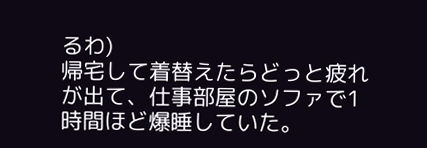るわ)
帰宅して着替えたらどっと疲れが出て、仕事部屋のソファで1時間ほど爆睡していた。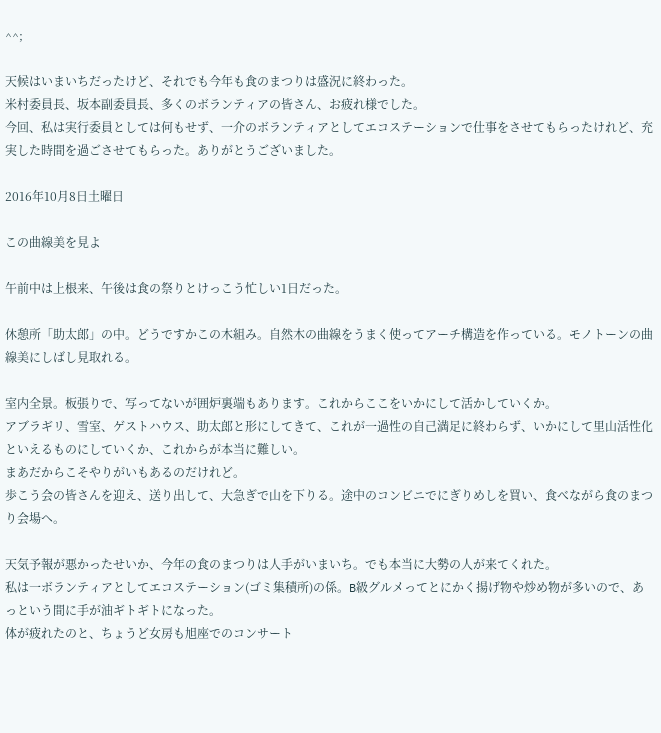^^;

天候はいまいちだったけど、それでも今年も食のまつりは盛況に終わった。
米村委員長、坂本副委員長、多くのボランティアの皆さん、お疲れ様でした。
今回、私は実行委員としては何もせず、一介のボランティアとしてエコステーションで仕事をさせてもらったけれど、充実した時間を過ごさせてもらった。ありがとうございました。

2016年10月8日土曜日

この曲線美を見よ

午前中は上根来、午後は食の祭りとけっこう忙しい1日だった。

休憩所「助太郎」の中。どうですかこの木組み。自然木の曲線をうまく使ってアーチ構造を作っている。モノトーンの曲線美にしばし見取れる。

室内全景。板張りで、写ってないが囲炉裏端もあります。これからここをいかにして活かしていくか。
アブラギリ、雪室、ゲストハウス、助太郎と形にしてきて、これが一過性の自己満足に終わらず、いかにして里山活性化といえるものにしていくか、これからが本当に難しい。
まあだからこそやりがいもあるのだけれど。
歩こう会の皆さんを迎え、送り出して、大急ぎで山を下りる。途中のコンビニでにぎりめしを買い、食べながら食のまつり会場へ。

天気予報が悪かったせいか、今年の食のまつりは人手がいまいち。でも本当に大勢の人が来てくれた。
私は一ボランティアとしてエコステーション(ゴミ集積所)の係。B級グルメってとにかく揚げ物や炒め物が多いので、あっという間に手が油ギトギトになった。
体が疲れたのと、ちょうど女房も旭座でのコンサート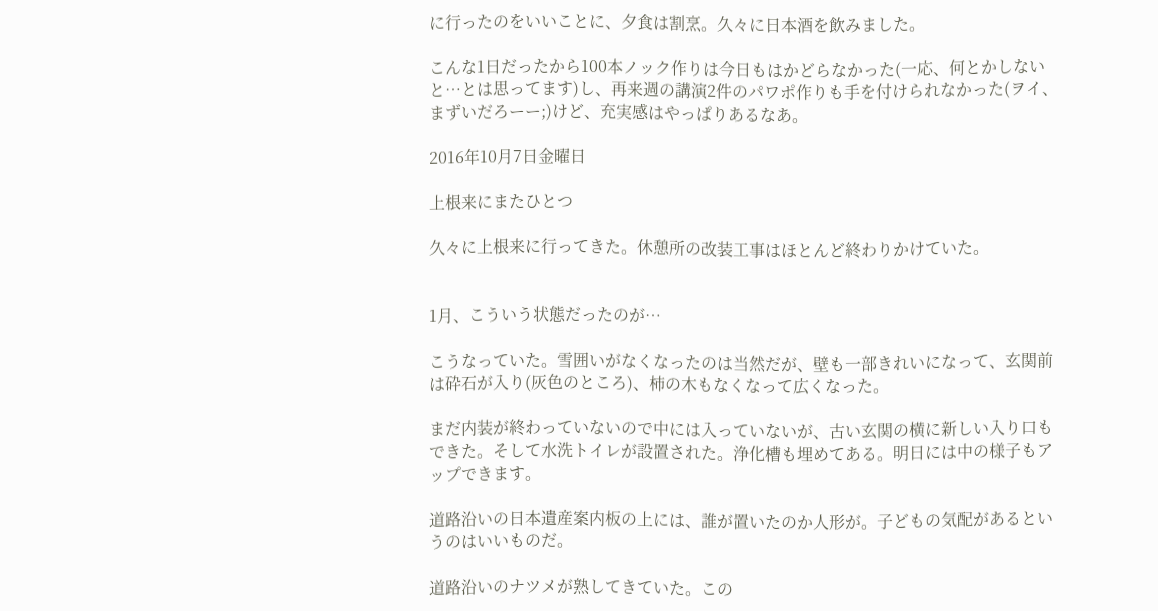に行ったのをいいことに、夕食は割烹。久々に日本酒を飲みました。

こんな1日だったから100本ノック作りは今日もはかどらなかった(一応、何とかしないと…とは思ってます)し、再来週の講演2件のパワポ作りも手を付けられなかった(ヲイ、まずいだろーー;)けど、充実感はやっぱりあるなあ。

2016年10月7日金曜日

上根来にまたひとつ

久々に上根来に行ってきた。休憩所の改装工事はほとんど終わりかけていた。


1月、こういう状態だったのが…

こうなっていた。雪囲いがなくなったのは当然だが、壁も一部きれいになって、玄関前は砕石が入り(灰色のところ)、柿の木もなくなって広くなった。

まだ内装が終わっていないので中には入っていないが、古い玄関の横に新しい入り口もできた。そして水洗トイレが設置された。浄化槽も埋めてある。明日には中の様子もアップできます。

道路沿いの日本遺産案内板の上には、誰が置いたのか人形が。子どもの気配があるというのはいいものだ。

道路沿いのナツメが熟してきていた。この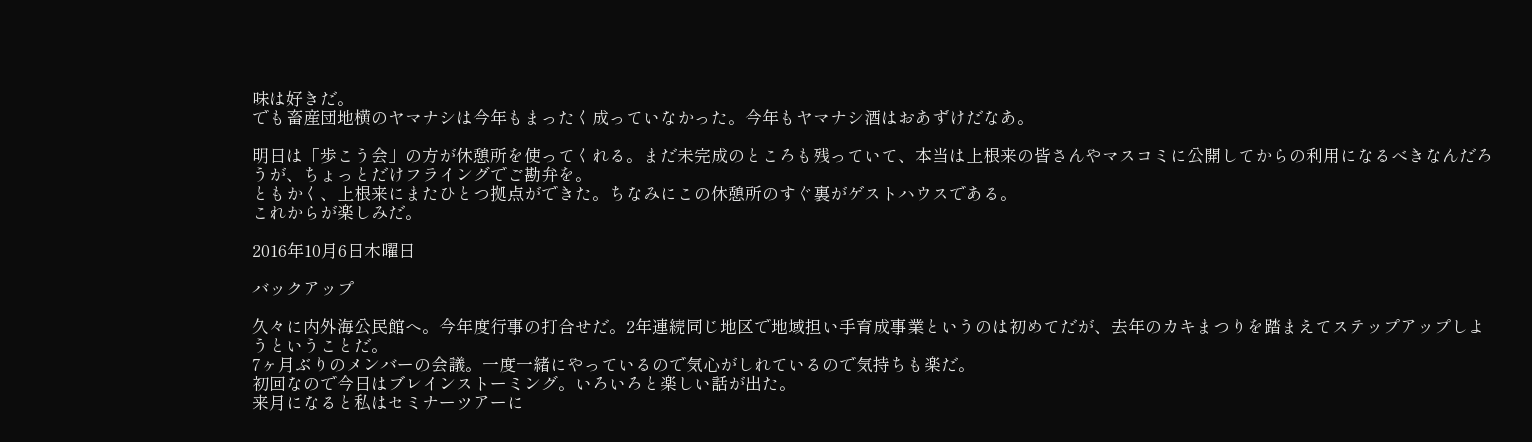味は好きだ。
でも畜産団地横のヤマナシは今年もまったく成っていなかった。今年もヤマナシ酒はおあずけだなあ。

明日は「歩こう会」の方が休憩所を使ってくれる。まだ未完成のところも残っていて、本当は上根来の皆さんやマスコミに公開してからの利用になるべきなんだろうが、ちょっとだけフライングでご勘弁を。
ともかく、上根来にまたひとつ拠点ができた。ちなみにこの休憩所のすぐ裏がゲストハウスである。
これからが楽しみだ。

2016年10月6日木曜日

バックアップ

久々に内外海公民館へ。今年度行事の打合せだ。2年連続同じ地区で地域担い手育成事業というのは初めてだが、去年のカキまつりを踏まえてステップアップしようということだ。
7ヶ月ぶりのメンバーの会議。一度一緒にやっているので気心がしれているので気持ちも楽だ。
初回なので今日はブレインストーミング。いろいろと楽しい話が出た。
来月になると私はセミナーツアーに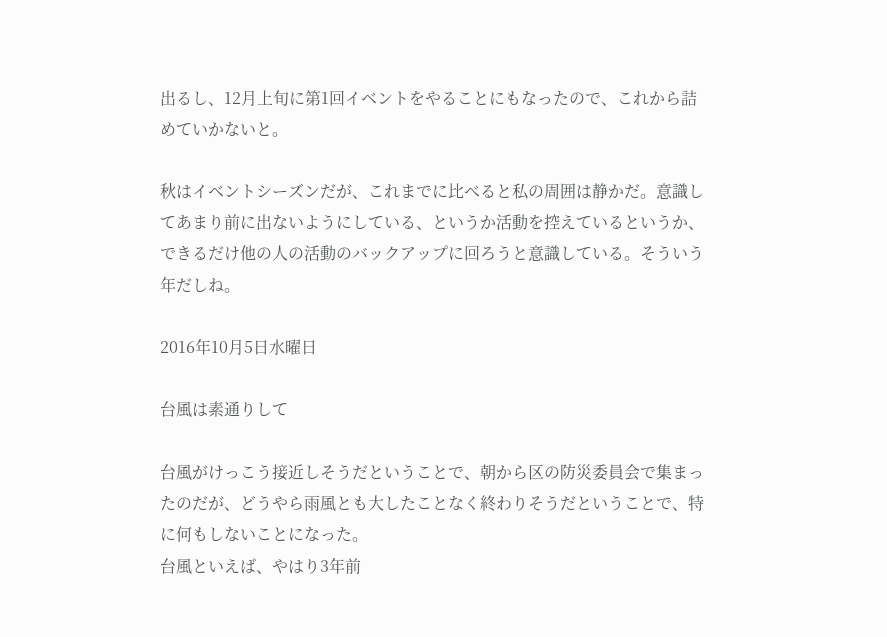出るし、12月上旬に第1回イベントをやることにもなったので、これから詰めていかないと。

秋はイベントシーズンだが、これまでに比べると私の周囲は静かだ。意識してあまり前に出ないようにしている、というか活動を控えているというか、できるだけ他の人の活動のバックアップに回ろうと意識している。そういう年だしね。

2016年10月5日水曜日

台風は素通りして

台風がけっこう接近しそうだということで、朝から区の防災委員会で集まったのだが、どうやら雨風とも大したことなく終わりそうだということで、特に何もしないことになった。
台風といえば、やはり3年前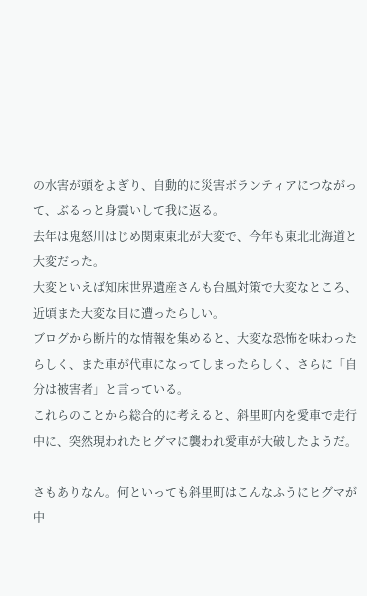の水害が頭をよぎり、自動的に災害ボランティアにつながって、ぶるっと身震いして我に返る。
去年は鬼怒川はじめ関東東北が大変で、今年も東北北海道と大変だった。
大変といえば知床世界遺産さんも台風対策で大変なところ、近頃また大変な目に遭ったらしい。
ブログから断片的な情報を集めると、大変な恐怖を味わったらしく、また車が代車になってしまったらしく、さらに「自分は被害者」と言っている。
これらのことから総合的に考えると、斜里町内を愛車で走行中に、突然現われたヒグマに襲われ愛車が大破したようだ。

さもありなん。何といっても斜里町はこんなふうにヒグマが中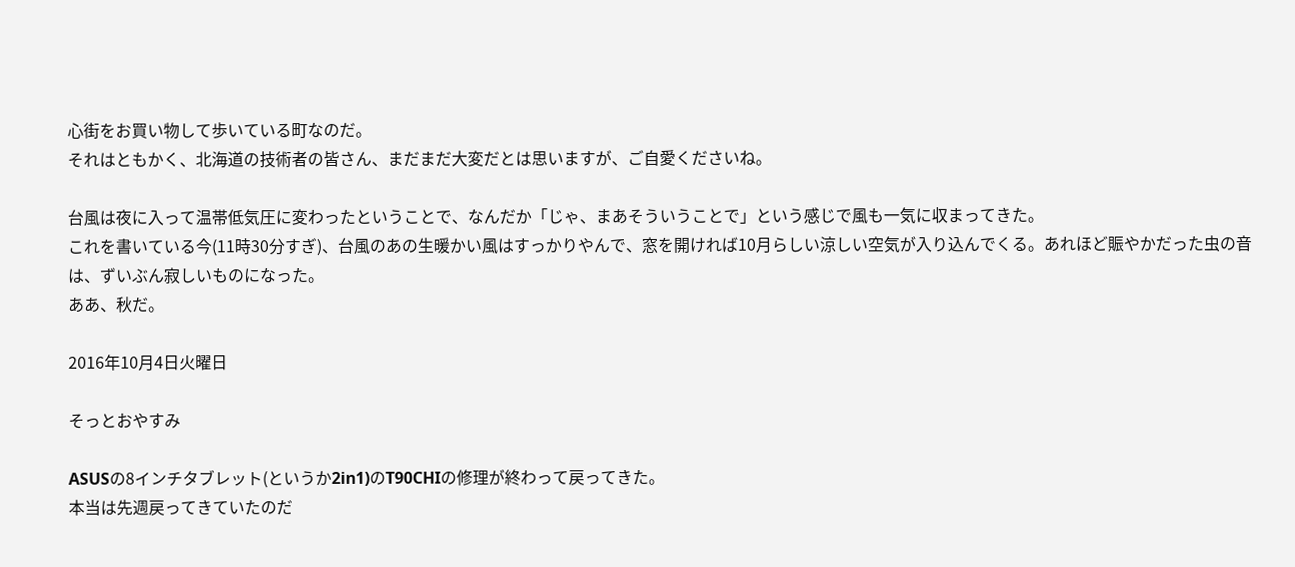心街をお買い物して歩いている町なのだ。
それはともかく、北海道の技術者の皆さん、まだまだ大変だとは思いますが、ご自愛くださいね。

台風は夜に入って温帯低気圧に変わったということで、なんだか「じゃ、まあそういうことで」という感じで風も一気に収まってきた。
これを書いている今(11時30分すぎ)、台風のあの生暖かい風はすっかりやんで、窓を開ければ10月らしい涼しい空気が入り込んでくる。あれほど賑やかだった虫の音は、ずいぶん寂しいものになった。
ああ、秋だ。

2016年10月4日火曜日

そっとおやすみ

ASUSの8インチタブレット(というか2in1)のT90CHIの修理が終わって戻ってきた。
本当は先週戻ってきていたのだ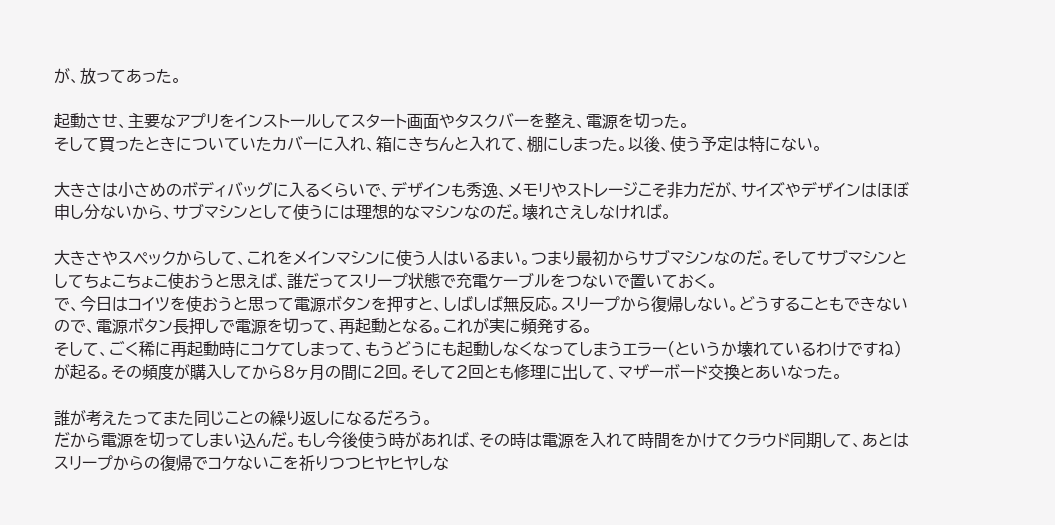が、放ってあった。

起動させ、主要なアプリをインストールしてスタート画面やタスクバーを整え、電源を切った。
そして買ったときについていたカバーに入れ、箱にきちんと入れて、棚にしまった。以後、使う予定は特にない。

大きさは小さめのボディバッグに入るくらいで、デザインも秀逸、メモリやストレージこそ非力だが、サイズやデザインはほぼ申し分ないから、サブマシンとして使うには理想的なマシンなのだ。壊れさえしなければ。

大きさやスペックからして、これをメインマシンに使う人はいるまい。つまり最初からサブマシンなのだ。そしてサブマシンとしてちょこちょこ使おうと思えば、誰だってスリープ状態で充電ケーブルをつないで置いておく。
で、今日はコイツを使おうと思って電源ボタンを押すと、しばしば無反応。スリープから復帰しない。どうすることもできないので、電源ボタン長押しで電源を切って、再起動となる。これが実に頻発する。
そして、ごく稀に再起動時にコケてしまって、もうどうにも起動しなくなってしまうエラー(というか壊れているわけですね)が起る。その頻度が購入してから8ヶ月の間に2回。そして2回とも修理に出して、マザーボード交換とあいなった。

誰が考えたってまた同じことの繰り返しになるだろう。
だから電源を切ってしまい込んだ。もし今後使う時があれば、その時は電源を入れて時間をかけてクラウド同期して、あとはスリープからの復帰でコケないこを祈りつつヒヤヒヤしな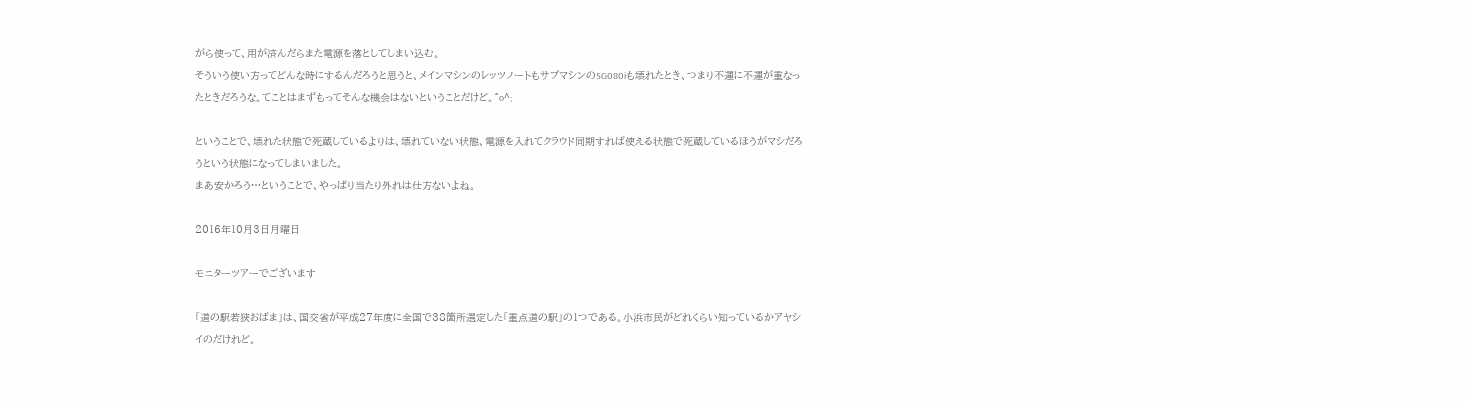がら使って、用が済んだらまた電源を落としてしまい込む。
そういう使い方ってどんな時にするんだろうと思うと、メインマシンのレッツノートもサブマシンのSG080iも壊れたとき、つまり不運に不運が重なったときだろうな。てことはまずもってそんな機会はないということだけど。^o^;

ということで、壊れた状態で死蔵しているよりは、壊れていない状態、電源を入れてクラウド同期すれば使える状態で死蔵しているほうがマシだろうという状態になってしまいました。
まあ安かろう…ということで、やっぱり当たり外れは仕方ないよね。

2016年10月3日月曜日

モニターツアーでございます

「道の駅若狭おばま」は、国交省が平成27年度に全国で38箇所選定した「重点道の駅」の1つである。小浜市民がどれくらい知っているかアヤシイのだけれど。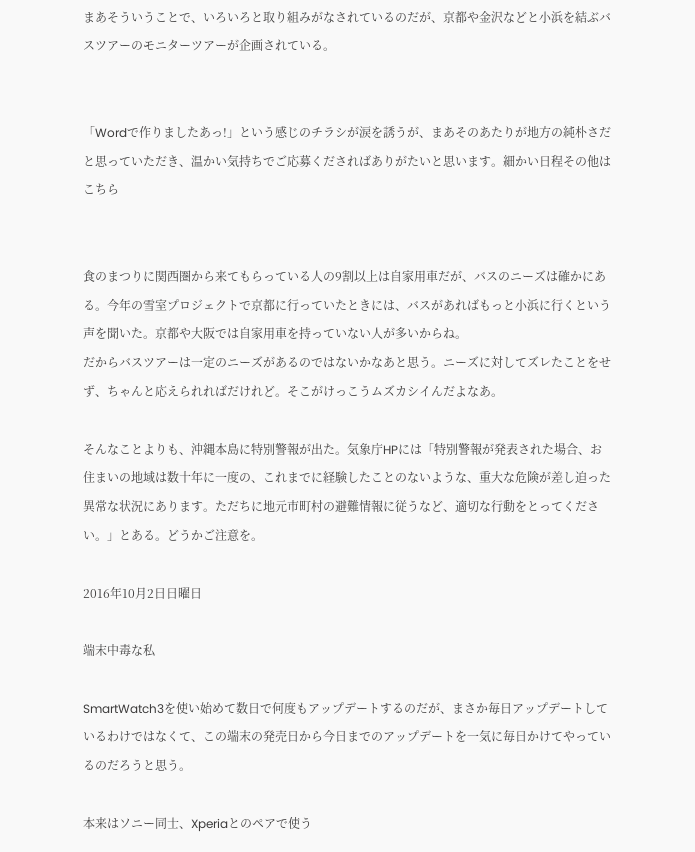まあそういうことで、いろいろと取り組みがなされているのだが、京都や金沢などと小浜を結ぶバスツアーのモニターツアーが企画されている。


「Wordで作りましたあっ!」という感じのチラシが涙を誘うが、まあそのあたりが地方の純朴さだと思っていただき、温かい気持ちでご応募くださればありがたいと思います。細かい日程その他はこちら


食のまつりに関西圏から来てもらっている人の9割以上は自家用車だが、バスのニーズは確かにある。今年の雪室プロジェクトで京都に行っていたときには、バスがあればもっと小浜に行くという声を聞いた。京都や大阪では自家用車を持っていない人が多いからね。
だからバスツアーは一定のニーズがあるのではないかなあと思う。ニーズに対してズレたことをせず、ちゃんと応えられればだけれど。そこがけっこうムズカシイんだよなあ。

そんなことよりも、沖縄本島に特別警報が出た。気象庁HPには「特別警報が発表された場合、お住まいの地域は数十年に一度の、これまでに経験したことのないような、重大な危険が差し迫った異常な状況にあります。ただちに地元市町村の避難情報に従うなど、適切な行動をとってください。」とある。どうかご注意を。

2016年10月2日日曜日

端末中毒な私

SmartWatch3を使い始めて数日で何度もアップデートするのだが、まさか毎日アップデートしているわけではなくて、この端末の発売日から今日までのアップデートを一気に毎日かけてやっているのだろうと思う。

本来はソニー同士、Xperiaとのペアで使う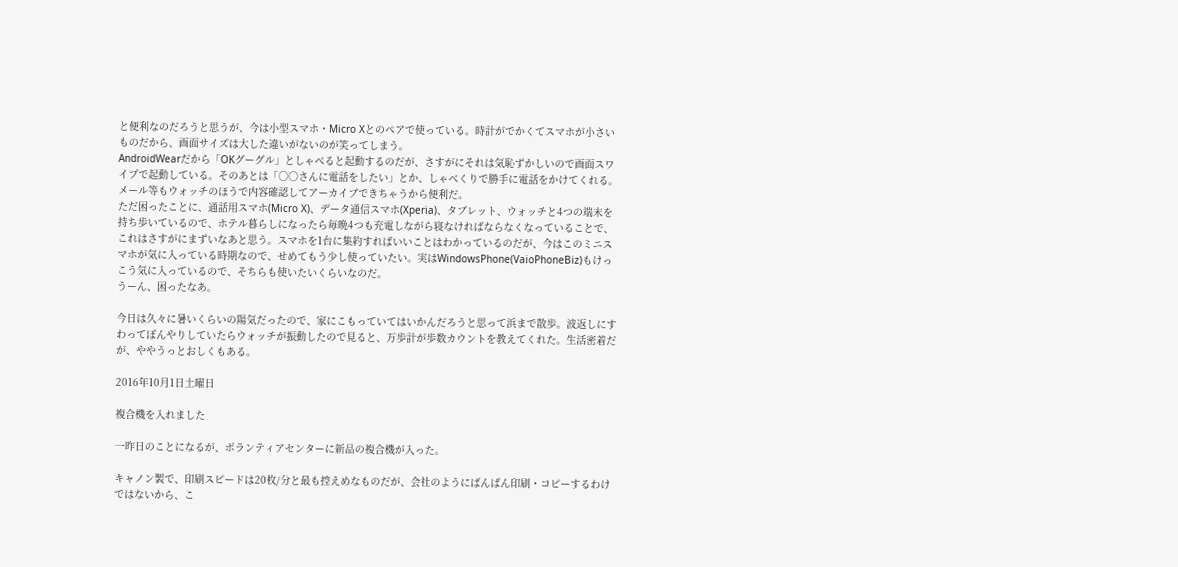と便利なのだろうと思うが、今は小型スマホ・Micro Xとのペアで使っている。時計がでかくてスマホが小さいものだから、画面サイズは大した違いがないのが笑ってしまう。
AndroidWearだから「OKグーグル」としゃべると起動するのだが、さすがにそれは気恥ずかしいので画面スワイプで起動している。そのあとは「○○さんに電話をしたい」とか、しゃべくりで勝手に電話をかけてくれる。
メール等もウォッチのほうで内容確認してアーカイブできちゃうから便利だ。
ただ困ったことに、通話用スマホ(Micro X)、データ通信スマホ(Xperia)、タブレット、ウォッチと4つの端末を持ち歩いているので、ホテル暮らしになったら毎晩4つも充電しながら寝なければならなくなっていることで、これはさすがにまずいなあと思う。スマホを1台に集約すればいいことはわかっているのだが、今はこのミニスマホが気に入っている時期なので、せめてもう少し使っていたい。実はWindowsPhone(VaioPhoneBiz)もけっこう気に入っているので、そちらも使いたいくらいなのだ。
うーん、困ったなあ。

今日は久々に暑いくらいの陽気だったので、家にこもっていてはいかんだろうと思って浜まで散歩。波返しにすわってぼんやりしていたらウォッチが振動したので見ると、万歩計が歩数カウントを教えてくれた。生活密着だが、ややうっとおしくもある。

2016年10月1日土曜日

複合機を入れました

一昨日のことになるが、ボランティアセンターに新品の複合機が入った。

キャノン製で、印刷スピードは20枚/分と最も控えめなものだが、会社のようにばんばん印刷・コピーするわけではないから、こ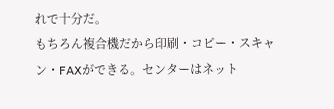れで十分だ。
もちろん複合機だから印刷・コピー・スキャン・FAXができる。センターはネット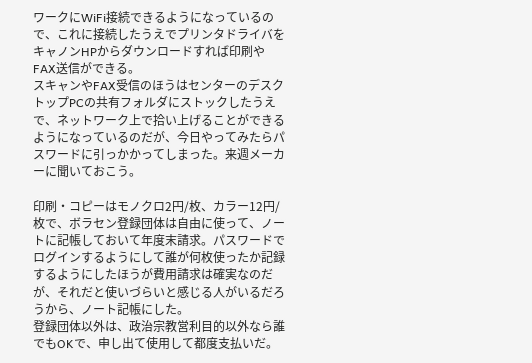ワークにWiFi接続できるようになっているので、これに接続したうえでプリンタドライバをキャノンHPからダウンロードすれば印刷やFAX送信ができる。
スキャンやFAX受信のほうはセンターのデスクトップPCの共有フォルダにストックしたうえで、ネットワーク上で拾い上げることができるようになっているのだが、今日やってみたらパスワードに引っかかってしまった。来週メーカーに聞いておこう。

印刷・コピーはモノクロ2円/枚、カラー12円/枚で、ボラセン登録団体は自由に使って、ノートに記帳しておいて年度末請求。パスワードでログインするようにして誰が何枚使ったか記録するようにしたほうが費用請求は確実なのだが、それだと使いづらいと感じる人がいるだろうから、ノート記帳にした。
登録団体以外は、政治宗教営利目的以外なら誰でもOKで、申し出て使用して都度支払いだ。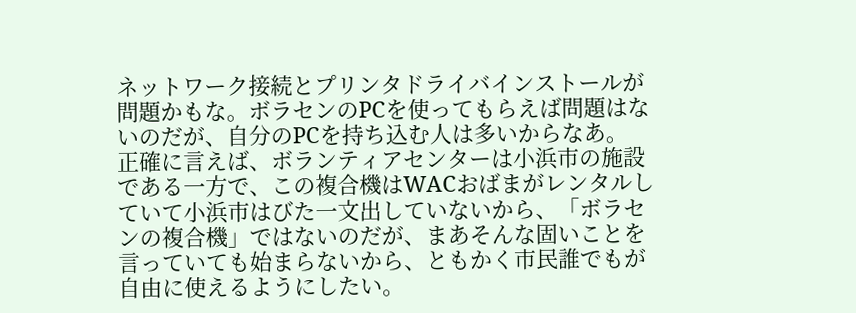ネットワーク接続とプリンタドライバインストールが問題かもな。ボラセンのPCを使ってもらえば問題はないのだが、自分のPCを持ち込む人は多いからなあ。
正確に言えば、ボランティアセンターは小浜市の施設である一方で、この複合機はWACおばまがレンタルしていて小浜市はびた一文出していないから、「ボラセンの複合機」ではないのだが、まあそんな固いことを言っていても始まらないから、ともかく市民誰でもが自由に使えるようにしたい。